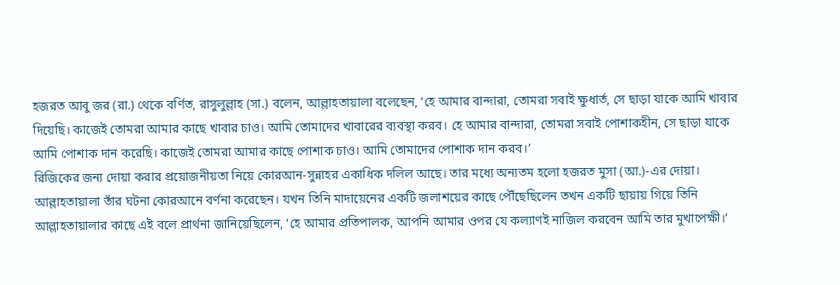হজরত আবু জর (রা.) থেকে বর্ণিত, রাসুলুল্লাহ (সা.) বলেন, আল্লাহতায়ালা বলেছেন, ‘হে আমার বান্দারা, তোমরা সবাই ক্ষুধার্ত, সে ছাড়া যাকে আমি খাবার দিয়েছি। কাজেই তোমরা আমার কাছে খাবার চাও। আমি তোমাদের খাবারের ব্যবস্থা করব। হে আমার বান্দারা, তোমরা সবাই পোশাকহীন, সে ছাড়া যাকে আমি পোশাক দান করেছি। কাজেই তোমরা আমার কাছে পোশাক চাও। আমি তোমাদের পোশাক দান করব।’
রিজিকের জন্য দোয়া করার প্রয়োজনীয়তা নিয়ে কোরআন-সুন্নাহর একাধিক দলিল আছে। তার মধ্যে অন্যতম হলো হজরত মুসা (আ.)-এর দোয়া। আল্লাহতায়ালা তাঁর ঘটনা কোরআনে বর্ণনা করেছেন। যখন তিনি মাদায়েনের একটি জলাশয়ের কাছে পৌঁছেছিলেন তখন একটি ছায়ায় গিয়ে তিনি আল্লাহতায়ালার কাছে এই বলে প্রার্থনা জানিয়েছিলেন, ‘হে আমার প্রতিপালক, আপনি আমার ওপর যে কল্যাণই নাজিল করবেন আমি তার মুখাপেক্ষী।’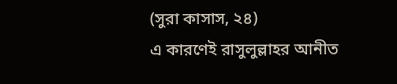(সুরা কাসাস, ২৪)
এ কারণেই রাসুলুল্লাহর আনীত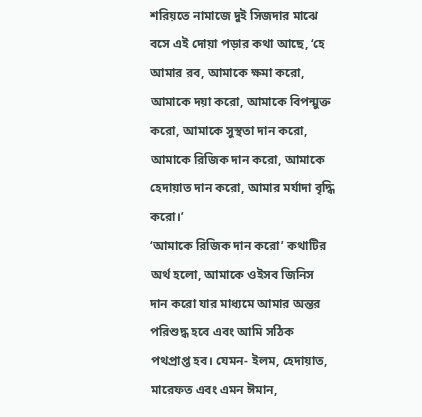শরিয়তে নামাজে দুই সিজদার মাঝে বসে এই দোয়া পড়ার কথা আছে, ‘হে আমার রব, আমাকে ক্ষমা করো, আমাকে দয়া করো, আমাকে বিপন্মুক্ত করো, আমাকে সুস্থতা দান করো, আমাকে রিজিক দান করো, আমাকে হেদায়াত দান করো, আমার মর্যাদা বৃদ্ধি করো।’
‘আমাকে রিজিক দান করো’ কথাটির অর্থ হলো, আমাকে ওইসব জিনিস দান করো যার মাধ্যমে আমার অন্তর পরিশুদ্ধ হবে এবং আমি সঠিক পথপ্রাপ্ত হব। যেমন- ইলম, হেদায়াত, মারেফত এবং এমন ঈমান,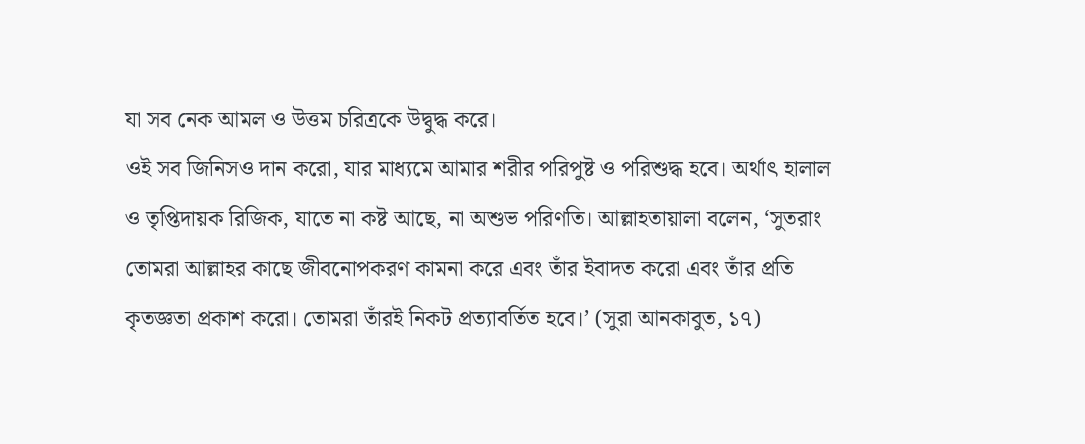যা সব নেক আমল ও উত্তম চরিত্রকে উদ্বুদ্ধ করে।
ওই সব জিনিসও দান করো, যার মাধ্যমে আমার শরীর পরিপুষ্ট ও পরিশুদ্ধ হবে। অর্থাৎ হালাল ও তৃপ্তিদায়ক রিজিক, যাতে না কষ্ট আছে, না অশুভ পরিণতি। আল্লাহতায়ালা বলেন, ‘সুতরাং তোমরা আল্লাহর কাছে জীবনোপকরণ কামনা করে এবং তাঁর ইবাদত করো এবং তাঁর প্রতি কৃতজ্ঞতা প্রকাশ করো। তোমরা তাঁরই নিকট প্রত্যাবর্তিত হবে।’ (সুরা আনকাবুত, ১৭)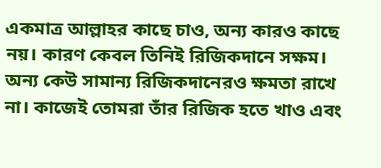একমাত্র আল্লাহর কাছে চাও, অন্য কারও কাছে নয়। কারণ কেবল তিনিই রিজিকদানে সক্ষম। অন্য কেউ সামান্য রিজিকদানেরও ক্ষমতা রাখে না। কাজেই তোমরা তাঁর রিজিক হতে খাও এবং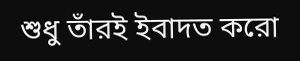শুধু তাঁরই ইবাদত করো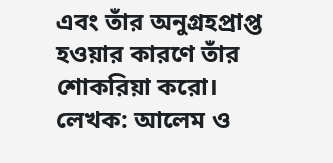এবং তাঁর অনুগ্রহপ্রাপ্ত হওয়ার কারণে তাঁর শোকরিয়া করো।
লেখক: আলেম ও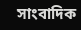সাংবাদিক